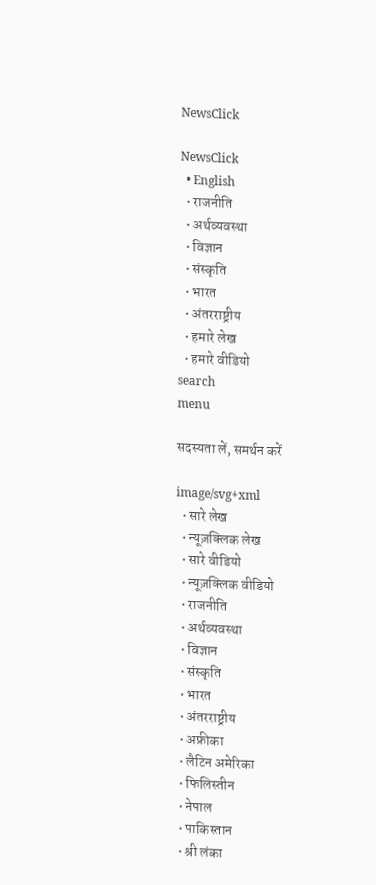NewsClick

NewsClick
  • English
  • राजनीति
  • अर्थव्यवस्था
  • विज्ञान
  • संस्कृति
  • भारत
  • अंतरराष्ट्रीय
  • हमारे लेख
  • हमारे वीडियो
search
menu

सदस्यता लें, समर्थन करें

image/svg+xml
  • सारे लेख
  • न्यूज़क्लिक लेख
  • सारे वीडियो
  • न्यूज़क्लिक वीडियो
  • राजनीति
  • अर्थव्यवस्था
  • विज्ञान
  • संस्कृति
  • भारत
  • अंतरराष्ट्रीय
  • अफ्रीका
  • लैटिन अमेरिका
  • फिलिस्तीन
  • नेपाल
  • पाकिस्तान
  • श्री लंका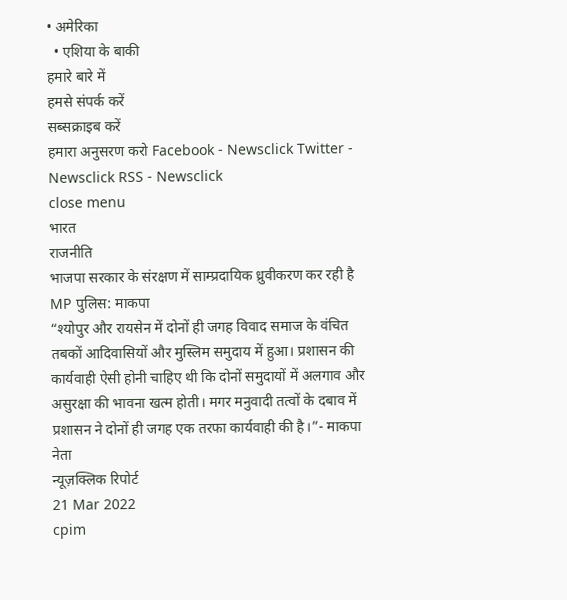• अमेरिका
  • एशिया के बाकी
हमारे बारे में
हमसे संपर्क करें
सब्सक्राइब करें
हमारा अनुसरण करो Facebook - Newsclick Twitter - Newsclick RSS - Newsclick
close menu
भारत
राजनीति
भाजपा सरकार के संरक्षण में साम्प्रदायिक ध्रुवीकरण कर रही है MP पुलिस: माकपा
“श्योपुर और रायसेन में दोनों ही जगह विवाद समाज के वंचित तबकों आदिवासियों और मुस्लिम समुदाय में हुआ। प्रशासन की कार्यवाही ऐसी होनी चाहिए थी कि दोनों समुदायों में अलगाव और असुरक्षा की भावना खत्म होती। मगर मनुवादी तत्वों के दबाव में प्रशासन ने दोनों ही जगह एक तरफा कार्यवाही की है।”- माकपा नेता
न्यूज़क्लिक रिपोर्ट
21 Mar 2022
cpim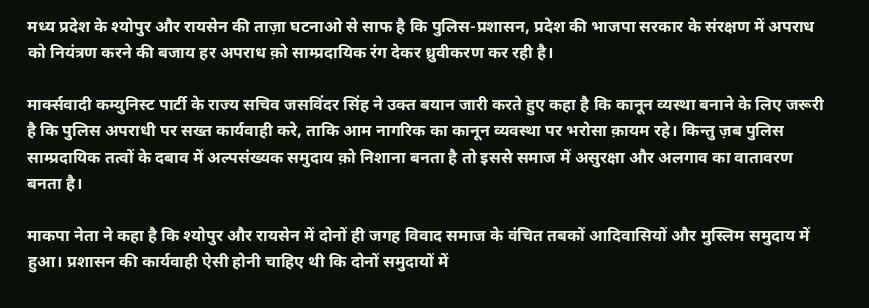मध्य प्रदेश के श्योपुर और रायसेन की ताज़ा घटनाओ से साफ है कि पुलिस-प्रशासन, प्रदेश की भाजपा सरकार के संरक्षण में अपराध को नियंत्रण करने की बजाय हर अपराध क़ो साम्प्रदायिक रंग देकर ध्रुवीकरण कर रही है।

मार्क्सवादी कम्युनिस्ट पार्टी के राज्य सचिव जसविंदर सिंह ने उक्त बयान जारी करते हुए कहा है कि कानून व्यस्था बनाने के लिए जरूरी है कि पुलिस अपराधी पर सख्त कार्यवाही करे, ताकि आम नागरिक का कानून व्यवस्था पर भरोसा क़ायम रहे। किन्तु ज़ब पुलिस साम्प्रदायिक तत्वों के दबाव में अल्पसंख्यक समुदाय क़ो निशाना बनता है तो इससे समाज में असुरक्षा और अलगाव का वातावरण बनता है।

माकपा नेता ने कहा है कि श्योपुर और रायसेन में दोनों ही जगह विवाद समाज के वंचित तबकों आदिवासियों और मुस्लिम समुदाय में हुआ। प्रशासन की कार्यवाही ऐसी होनी चाहिए थी कि दोनों समुदायों में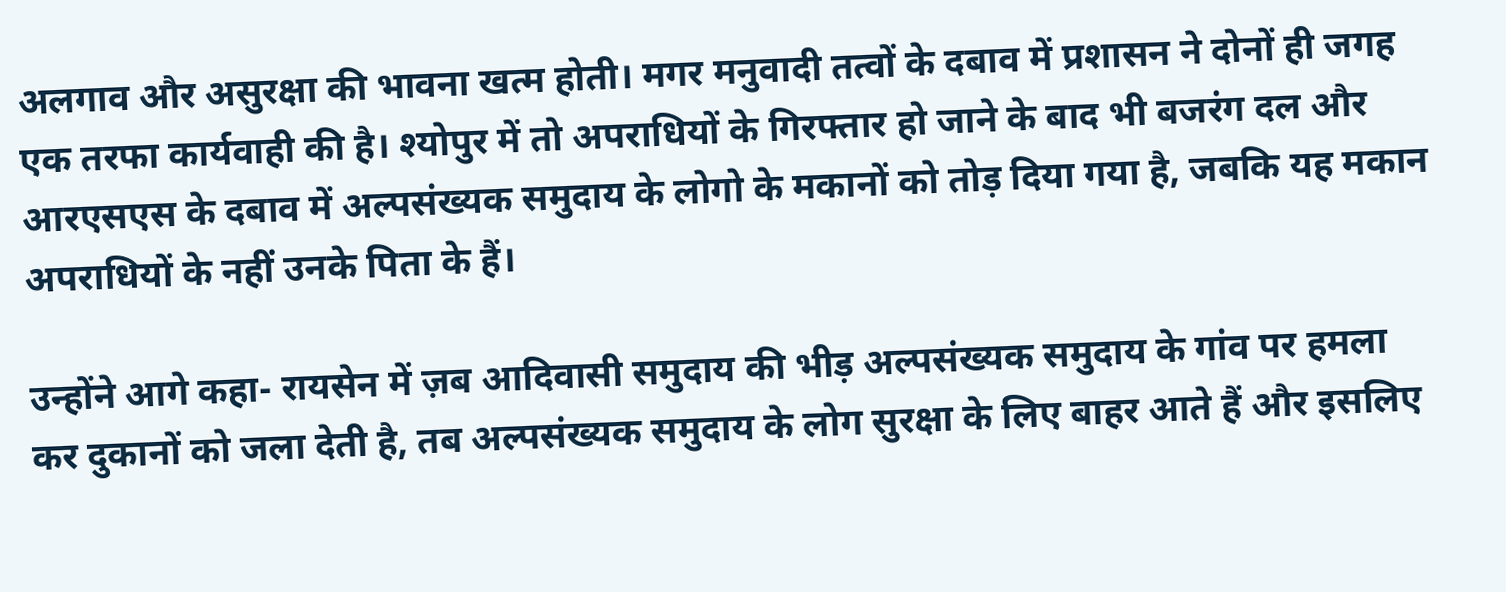अलगाव और असुरक्षा की भावना खत्म होती। मगर मनुवादी तत्वों के दबाव में प्रशासन ने दोनों ही जगह एक तरफा कार्यवाही की है। श्योपुर में तो अपराधियों के गिरफ्तार हो जाने के बाद भी बजरंग दल और आरएसएस के दबाव में अल्पसंख्यक समुदाय के लोगो के मकानों को तोड़ दिया गया है, जबकि यह मकान अपराधियों के नहीं उनके पिता के हैं।

उन्होंने आगे कहा- रायसेन में ज़ब आदिवासी समुदाय की भीड़ अल्पसंख्यक समुदाय के गांव पर हमला कर दुकानों को जला देती है, तब अल्पसंख्यक समुदाय के लोग सुरक्षा के लिए बाहर आते हैं और इसलिए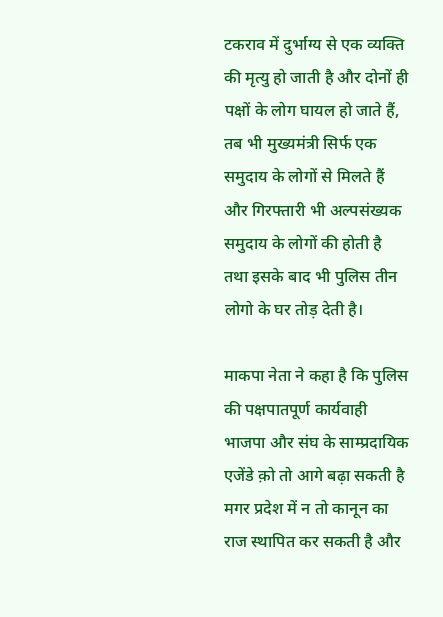टकराव में दुर्भाग्य से एक व्यक्ति की मृत्यु हो जाती है और दोनों ही पक्षों के लोग घायल हो जाते हैं, तब भी मुख्यमंत्री सिर्फ एक समुदाय के लोगों से मिलते हैं और गिरफ्तारी भी अल्पसंख्यक समुदाय के लोगों की होती है तथा इसके बाद भी पुलिस तीन लोगो के घर तोड़ देती है।

माकपा नेता ने कहा है कि पुलिस की पक्षपातपूर्ण कार्यवाही भाजपा और संघ के साम्प्रदायिक एजेंडे क़ो तो आगे बढ़ा सकती है मगर प्रदेश में न तो कानून का राज स्थापित कर सकती है और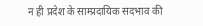न ही प्रदेश के साम्प्रदायिक सदभाव की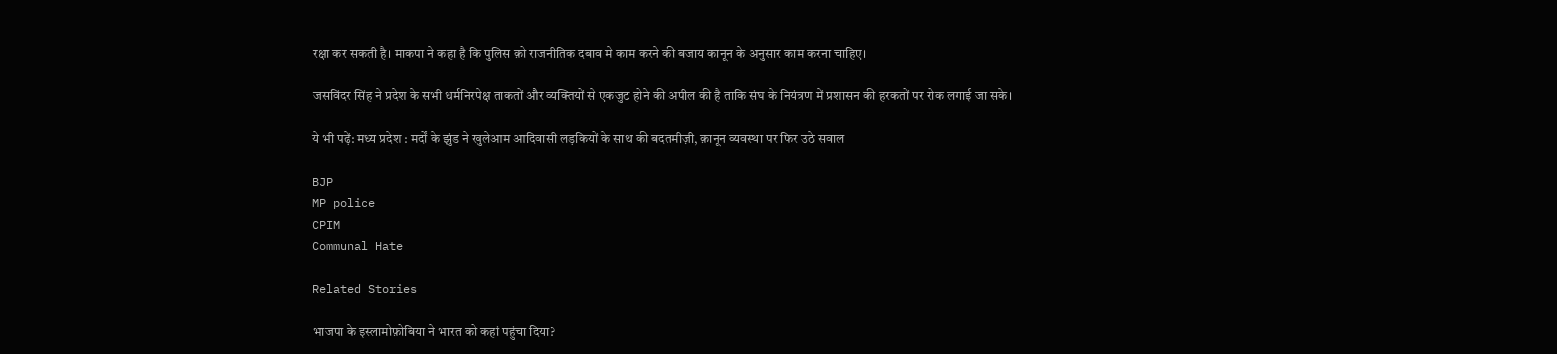रक्षा कर सकती है। माकपा ने कहा है कि पुलिस क़ो राजनीतिक दबाव मे काम करने की बजाय कानून के अनुसार काम करना चाहिए।

जसविंदर सिंह ने प्रदेश के सभी धर्मनिरपेक्ष ताकतों और व्यक्तियों से एकजुट होने की अपील की है ताकि संघ के नियंत्रण में प्रशासन की हरकतों पर रोक लगाई जा सके।

ये भी पढ़ें: मध्य प्रदेश : मर्दों के झुंड ने खुलेआम आदिवासी लड़कियों के साथ की बदतमीज़ी, क़ानून व्यवस्था पर फिर उठे सवाल

BJP
MP police
CPIM
Communal Hate

Related Stories

भाजपा के इस्लामोफ़ोबिया ने भारत को कहां पहुंचा दिया?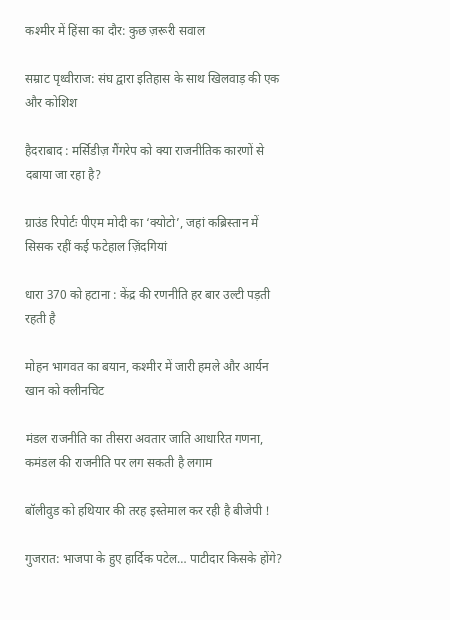कश्मीर में हिंसा का दौर: कुछ ज़रूरी सवाल

सम्राट पृथ्वीराज: संघ द्वारा इतिहास के साथ खिलवाड़ की एक और कोशिश

हैदराबाद : मर्सिडीज़ गैंगरेप को क्या राजनीतिक कारणों से दबाया जा रहा है?

ग्राउंड रिपोर्टः पीएम मोदी का ‘क्योटो’, जहां कब्रिस्तान में सिसक रहीं कई फटेहाल ज़िंदगियां

धारा 370 को हटाना : केंद्र की रणनीति हर बार उल्टी पड़ती रहती है

मोहन भागवत का बयान, कश्मीर में जारी हमले और आर्यन खान को क्लीनचिट

मंडल राजनीति का तीसरा अवतार जाति आधारित गणना, कमंडल की राजनीति पर लग सकती है लगाम

बॉलीवुड को हथियार की तरह इस्तेमाल कर रही है बीजेपी !

गुजरात: भाजपा के हुए हार्दिक पटेल… पाटीदार किसके होंगे?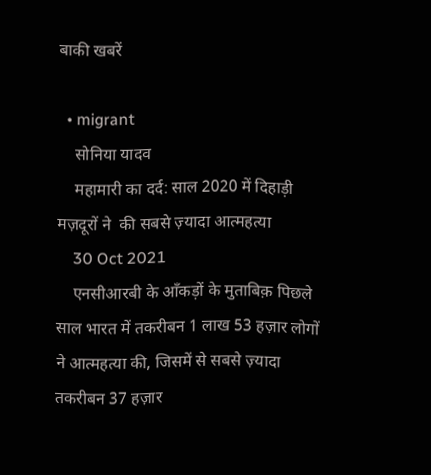बाकी खबरें

  • migrant
    सोनिया यादव
    महामारी का दर्द: साल 2020 में दिहाड़ी मज़दूरों ने  की सबसे ज़्यादा आत्महत्या
    30 Oct 2021
    एनसीआरबी के आँकड़ों के मुताबिक़ पिछले साल भारत में तकरीबन 1 लाख 53 हज़ार लोगों ने आत्महत्या की, जिसमें से सबसे ज़्यादा तकरीबन 37 हज़ार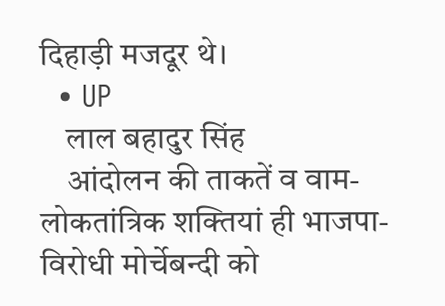दिहाड़ी मजदूर थे।
  • UP
    लाल बहादुर सिंह
    आंदोलन की ताकतें व वाम-लोकतांत्रिक शक्तियां ही भाजपा-विरोधी मोर्चेबन्दी को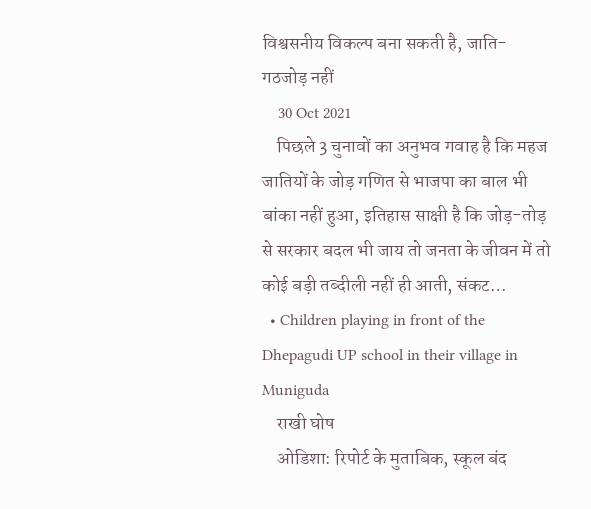विश्वसनीय विकल्प बना सकती है, जाति-गठजोड़ नहीं
    30 Oct 2021
    पिछले 3 चुनावों का अनुभव गवाह है कि महज जातियों के जोड़ गणित से भाजपा का बाल भी बांका नहीं हुआ, इतिहास साक्षी है कि जोड़-तोड़ से सरकार बदल भी जाय तो जनता के जीवन में तो कोई बड़ी तब्दीली नहीं ही आती, संकट…
  • Children playing in front of the Dhepagudi UP school in their village in Muniguda
    राखी घोष
    ओडिशा: रिपोर्ट के मुताबिक, स्कूल बंद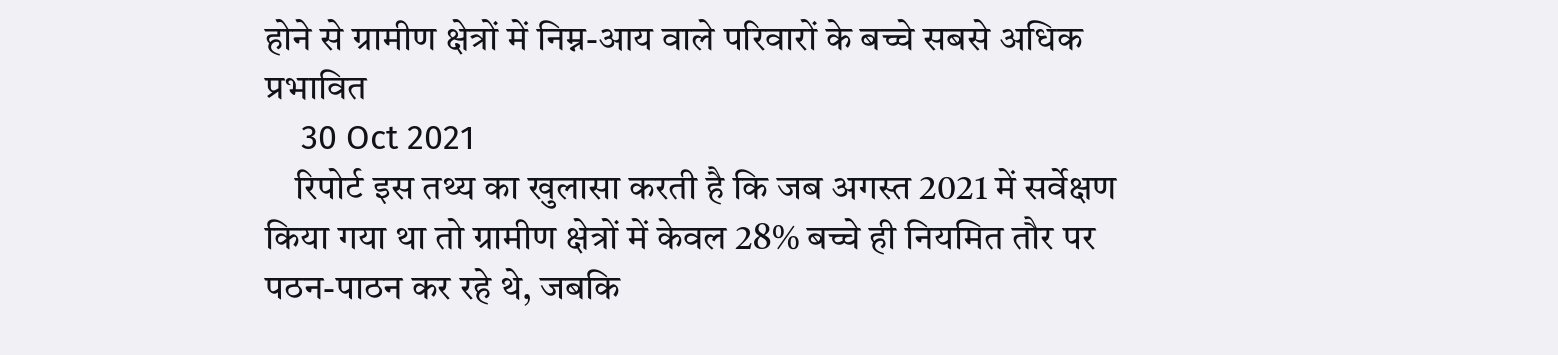होने से ग्रामीण क्षेत्रों में निम्न-आय वाले परिवारों के बच्चे सबसे अधिक प्रभावित
    30 Oct 2021
    रिपोर्ट इस तथ्य का खुलासा करती है कि जब अगस्त 2021 में सर्वेक्षण किया गया था तो ग्रामीण क्षेत्रों में केवल 28% बच्चे ही नियमित तौर पर पठन-पाठन कर रहे थे, जबकि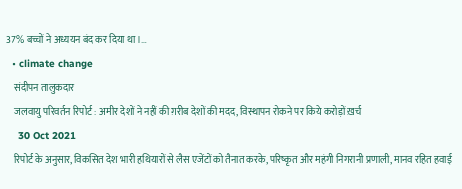37% बच्चों ने अध्ययन बंद कर दिया था।…
  • climate change
    संदीपन तालुकदार
    जलवायु परिवर्तन रिपोर्ट : अमीर देशों ने नहीं की ग़रीब देशों की मदद, विस्थापन रोकने पर किये करोड़ों ख़र्च
    30 Oct 2021
    रिपोर्ट के अनुसार, विकसित देश भारी हथियारों से लैस एजेंटों को तैनात करके, परिष्कृत और महंगी निगरानी प्रणाली, मानव रहित हवाई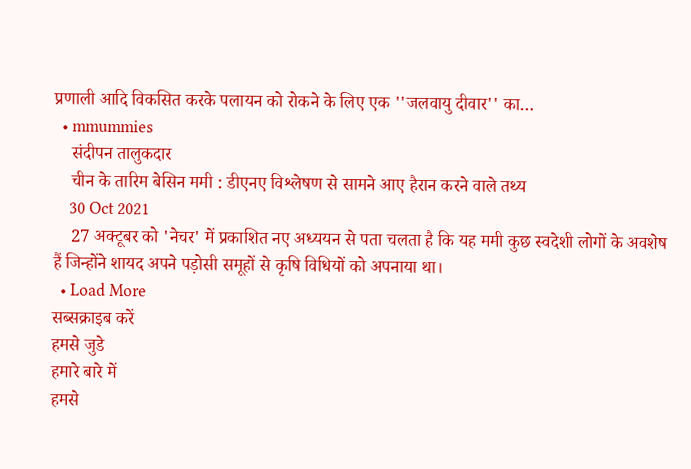प्रणाली आदि विकसित करके पलायन को रोकने के लिए एक ''जलवायु दीवार'' का…
  • mmummies
    संदीपन तालुकदार
    चीन के तारिम बेसिन ममी : डीएनए विश्लेषण से सामने आए हैरान करने वाले तथ्य
    30 Oct 2021
    27 अक्टूबर को 'नेचर' में प्रकाशित नए अध्ययन से पता चलता है कि यह ममी कुछ स्वदेशी लोगों के अवशेष हैं जिन्होंने शायद अपने पड़ोसी समूहों से कृषि विधियों को अपनाया था।
  • Load More
सब्सक्राइब करें
हमसे जुडे
हमारे बारे में
हमसे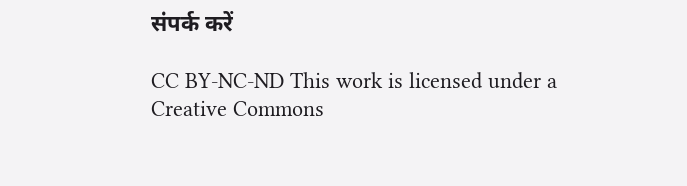संपर्क करें

CC BY-NC-ND This work is licensed under a Creative Commons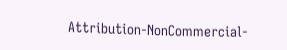Attribution-NonCommercial-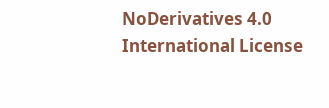NoDerivatives 4.0 International License